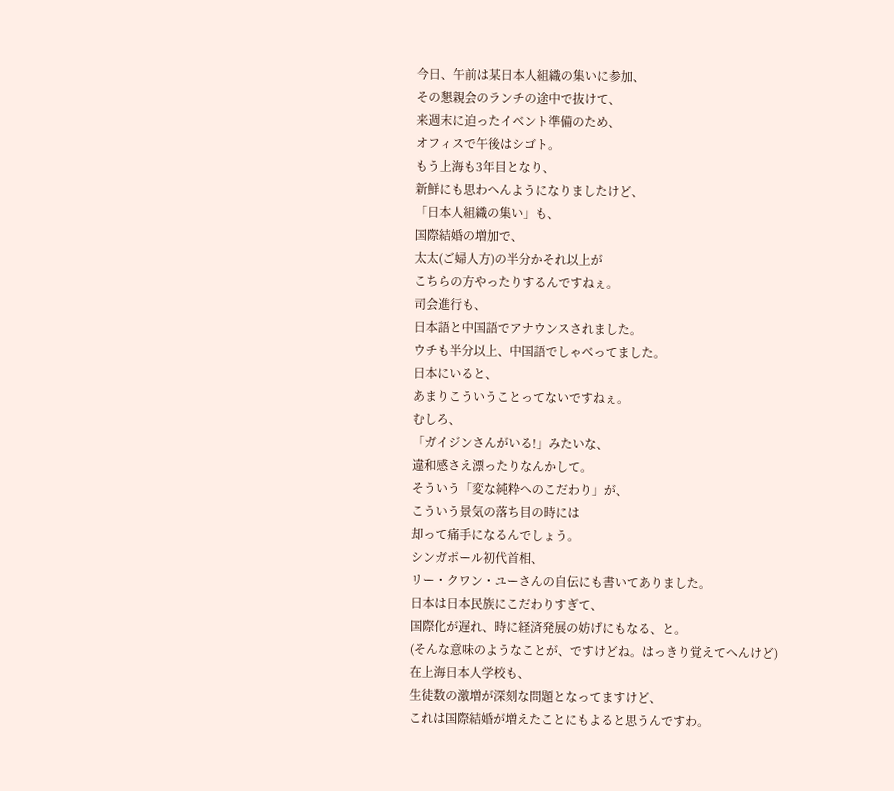今日、午前は某日本人組織の集いに参加、
その懇親会のランチの途中で抜けて、
来週末に迫ったイベント準備のため、
オフィスで午後はシゴト。
もう上海も3年目となり、
新鮮にも思わへんようになりましたけど、
「日本人組織の集い」も、
国際結婚の増加で、
太太(ご婦人方)の半分かそれ以上が
こちらの方やったりするんですねぇ。
司会進行も、
日本語と中国語でアナウンスされました。
ウチも半分以上、中国語でしゃべってました。
日本にいると、
あまりこういうことってないですねぇ。
むしろ、
「ガイジンさんがいる!」みたいな、
違和感さえ漂ったりなんかして。
そういう「変な純粋へのこだわり」が、
こういう景気の落ち目の時には
却って痛手になるんでしょう。
シンガポール初代首相、
リー・クワン・ユーさんの自伝にも書いてありました。
日本は日本民族にこだわりすぎて、
国際化が遅れ、時に経済発展の妨げにもなる、と。
(そんな意味のようなことが、ですけどね。はっきり覚えてへんけど)
在上海日本人学校も、
生徒数の激増が深刻な問題となってますけど、
これは国際結婚が増えたことにもよると思うんですわ。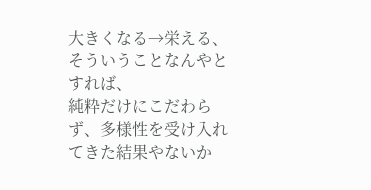大きくなる→栄える、
そういうことなんやとすれば、
純粋だけにこだわらず、多様性を受け入れてきた結果やないか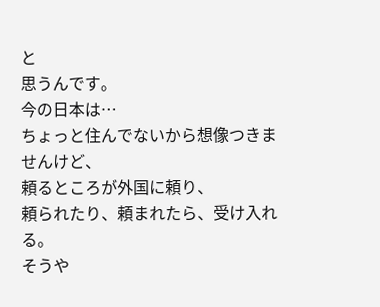と
思うんです。
今の日本は…
ちょっと住んでないから想像つきませんけど、
頼るところが外国に頼り、
頼られたり、頼まれたら、受け入れる。
そうや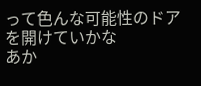って色んな可能性のドアを開けていかな
あか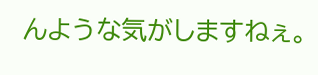んような気がしますねぇ。